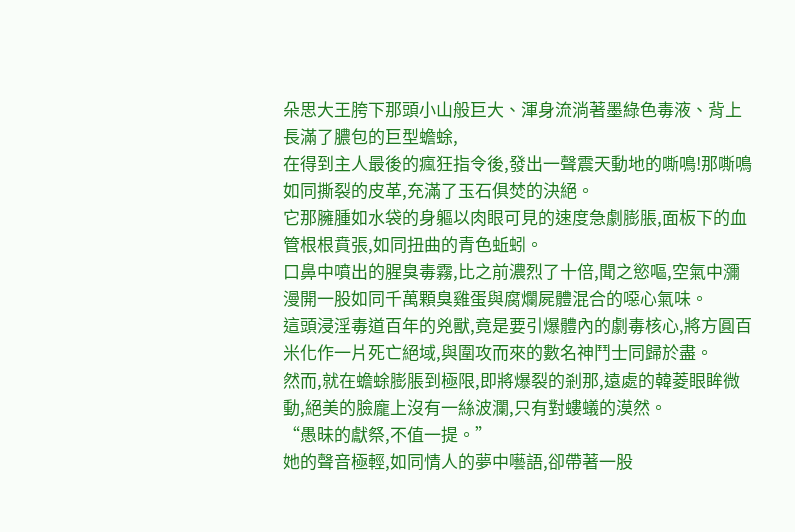朵思大王胯下那頭小山般巨大、渾身流淌著墨綠色毒液、背上長滿了膿包的巨型蟾蜍,
在得到主人最後的瘋狂指令後,發出一聲震天動地的嘶鳴!那嘶鳴如同撕裂的皮革,充滿了玉石俱焚的決絕。
它那臃腫如水袋的身軀以肉眼可見的速度急劇膨脹,面板下的血管根根賁張,如同扭曲的青色蚯蚓。
口鼻中噴出的腥臭毒霧,比之前濃烈了十倍,聞之慾嘔,空氣中瀰漫開一股如同千萬顆臭雞蛋與腐爛屍體混合的噁心氣味。
這頭浸淫毒道百年的兇獸,竟是要引爆體內的劇毒核心,將方圓百米化作一片死亡絕域,與圍攻而來的數名神鬥士同歸於盡。
然而,就在蟾蜍膨脹到極限,即將爆裂的剎那,遠處的韓菱眼眸微動,絕美的臉龐上沒有一絲波瀾,只有對螻蟻的漠然。
“愚昧的獻祭,不值一提。”
她的聲音極輕,如同情人的夢中囈語,卻帶著一股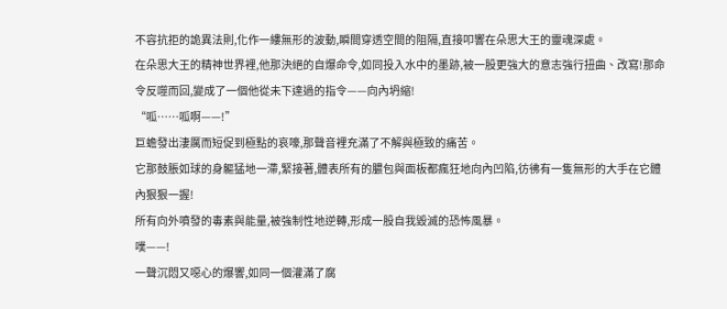不容抗拒的詭異法則,化作一縷無形的波動,瞬間穿透空間的阻隔,直接叩響在朵思大王的靈魂深處。
在朵思大王的精神世界裡,他那決絕的自爆命令,如同投入水中的墨跡,被一股更強大的意志強行扭曲、改寫!那命令反噬而回,變成了一個他從未下達過的指令——向內坍縮!
“呱……呱啊——!”
巨蟾發出淒厲而短促到極點的哀嚎,那聲音裡充滿了不解與極致的痛苦。
它那鼓脹如球的身軀猛地一滯,緊接著,體表所有的膿包與面板都瘋狂地向內凹陷,彷彿有一隻無形的大手在它體內狠狠一握!
所有向外噴發的毒素與能量,被強制性地逆轉,形成一股自我毀滅的恐怖風暴。
噗——!
一聲沉悶又噁心的爆響,如同一個灌滿了腐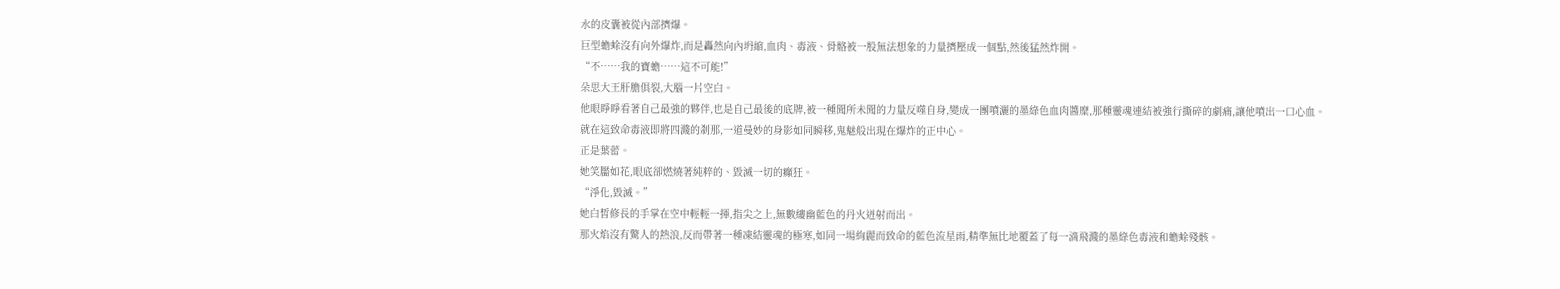水的皮囊被從內部擠爆。
巨型蟾蜍沒有向外爆炸,而是轟然向內坍縮,血肉、毒液、骨骼被一股無法想象的力量擠壓成一個點,然後猛然炸開。
“不……我的寶蟾……這不可能!”
朵思大王肝膽俱裂,大腦一片空白。
他眼睜睜看著自己最強的夥伴,也是自己最後的底牌,被一種聞所未聞的力量反噬自身,變成一團噴灑的墨綠色血肉醬糜,那種靈魂連結被強行撕碎的劇痛,讓他噴出一口心血。
就在這致命毒液即將四濺的剎那,一道曼妙的身影如同瞬移,鬼魅般出現在爆炸的正中心。
正是葉蕾。
她笑靨如花,眼底卻燃燒著純粹的、毀滅一切的癲狂。
“淨化,毀滅。”
她白皙修長的手掌在空中輕輕一揮,指尖之上,無數縷幽藍色的丹火迸射而出。
那火焰沒有驚人的熱浪,反而帶著一種凍結靈魂的極寒,如同一場絢麗而致命的藍色流星雨,精準無比地覆蓋了每一滴飛濺的墨綠色毒液和蟾蜍殘骸。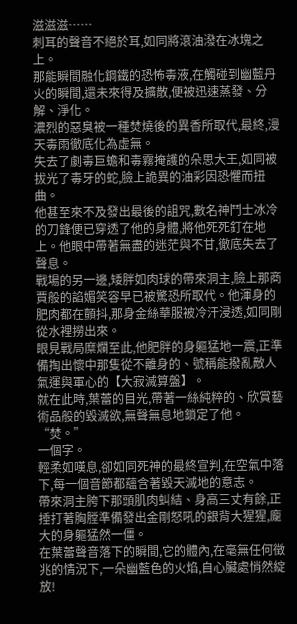滋滋滋……
刺耳的聲音不絕於耳,如同將滾油潑在冰塊之上。
那能瞬間融化鋼鐵的恐怖毒液,在觸碰到幽藍丹火的瞬間,還未來得及擴散,便被迅速蒸發、分解、淨化。
濃烈的惡臭被一種焚燒後的異香所取代,最終,漫天毒雨徹底化為虛無。
失去了劇毒巨蟾和毒霧掩護的朵思大王,如同被拔光了毒牙的蛇,臉上詭異的油彩因恐懼而扭曲。
他甚至來不及發出最後的詛咒,數名神鬥士冰冷的刀鋒便已穿透了他的身體,將他死死釘在地上。他眼中帶著無盡的迷茫與不甘,徹底失去了聲息。
戰場的另一邊,矮胖如肉球的帶來洞主,臉上那商賈般的諂媚笑容早已被驚恐所取代。他渾身的肥肉都在顫抖,那身金絲華服被冷汗浸透,如同剛從水裡撈出來。
眼見戰局糜爛至此,他肥胖的身軀猛地一震,正準備掏出懷中那隻從不離身的、號稱能撥亂敵人氣運與軍心的【大寂滅算盤】。
就在此時,葉蕾的目光,帶著一絲純粹的、欣賞藝術品般的毀滅欲,無聲無息地鎖定了他。
“焚。”
一個字。
輕柔如嘆息,卻如同死神的最終宣判,在空氣中落下,每一個音節都蘊含著毀天滅地的意志。
帶來洞主胯下那頭肌肉虯結、身高三丈有餘,正捶打著胸膛準備發出金剛怒吼的銀背大猩猩,龐大的身軀猛然一僵。
在葉蕾聲音落下的瞬間,它的體內,在毫無任何徵兆的情況下,一朵幽藍色的火焰,自心臟處悄然綻放!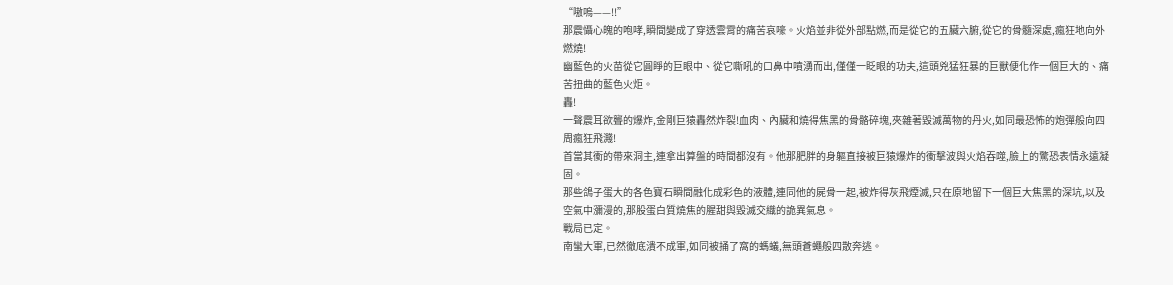“嗷嗚——!!”
那震懾心魄的咆哮,瞬間變成了穿透雲霄的痛苦哀嚎。火焰並非從外部點燃,而是從它的五臟六腑,從它的骨髓深處,瘋狂地向外燃燒!
幽藍色的火苗從它圓睜的巨眼中、從它嘶吼的口鼻中噴湧而出,僅僅一眨眼的功夫,這頭兇猛狂暴的巨獸便化作一個巨大的、痛苦扭曲的藍色火炬。
轟!
一聲震耳欲聾的爆炸,金剛巨猿轟然炸裂!血肉、內臟和燒得焦黑的骨骼碎塊,夾雜著毀滅萬物的丹火,如同最恐怖的炮彈般向四周瘋狂飛濺!
首當其衝的帶來洞主,連拿出算盤的時間都沒有。他那肥胖的身軀直接被巨猿爆炸的衝擊波與火焰吞噬,臉上的驚恐表情永遠凝固。
那些鴿子蛋大的各色寶石瞬間融化成彩色的液體,連同他的屍骨一起,被炸得灰飛煙滅,只在原地留下一個巨大焦黑的深坑,以及空氣中瀰漫的,那股蛋白質燒焦的腥甜與毀滅交織的詭異氣息。
戰局已定。
南蠻大軍,已然徹底潰不成軍,如同被捅了窩的螞蟻,無頭蒼蠅般四散奔逃。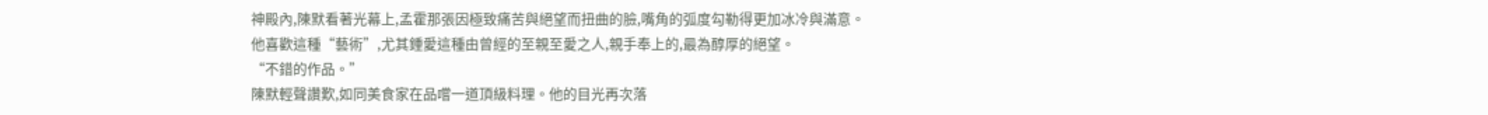神殿內,陳默看著光幕上,孟霍那張因極致痛苦與絕望而扭曲的臉,嘴角的弧度勾勒得更加冰冷與滿意。
他喜歡這種“藝術”,尤其鍾愛這種由曾經的至親至愛之人,親手奉上的,最為醇厚的絕望。
“不錯的作品。”
陳默輕聲讚歎,如同美食家在品嚐一道頂級料理。他的目光再次落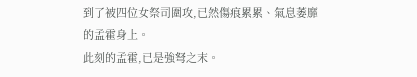到了被四位女祭司圍攻,已然傷痕累累、氣息萎靡的孟霍身上。
此刻的孟霍,已是強弩之末。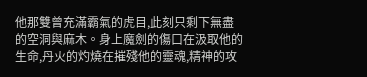他那雙曾充滿霸氣的虎目,此刻只剩下無盡的空洞與麻木。身上魔劍的傷口在汲取他的生命,丹火的灼燒在摧殘他的靈魂,精神的攻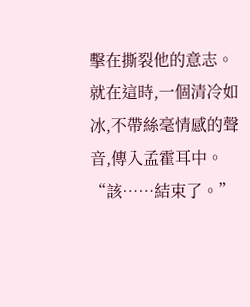擊在撕裂他的意志。
就在這時,一個清冷如冰,不帶絲毫情感的聲音,傳入孟霍耳中。
“該……結束了。”